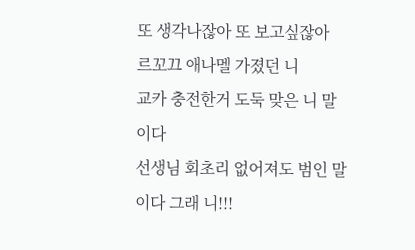또 생각나잖아 또 보고싶잖아
르꼬끄 애나멜 가졌던 니
교카 충전한거 도둑 맞은 니 말이다
선생님 회초리 없어져도 범인 말이다 그래 니!!!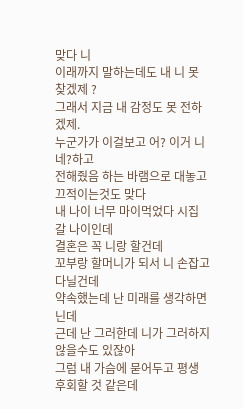맞다 니
이래까지 말하는데도 내 니 못 찾겠제 ?
그래서 지금 내 감정도 못 전하겠제.
누군가가 이걸보고 어? 이거 니네?하고
전해줬음 하는 바램으로 대놓고 끄적이는것도 맞다
내 나이 너무 마이먹었다 시집 갈 나이인데
결혼은 꼭 니랑 할건데
꼬부랑 할머니가 되서 니 손잡고 다닐건데
약속했는데 난 미래를 생각하면 닌데
근데 난 그러한데 니가 그러하지 않을수도 있잖아
그럼 내 가슴에 묻어두고 평생 후회할 것 같은데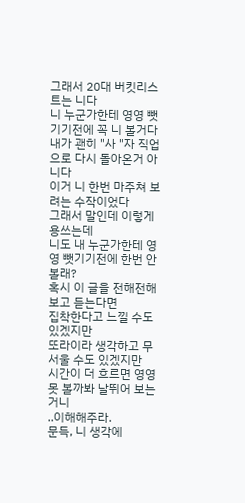그래서 20대 버킷리스트는 니다
니 누군가한테 영영 뺏기기전에 꼭 니 볼거다
내가 괜히 "사 "자 직업으로 다시 돌아온거 아니다
이거 니 한번 마주쳐 보려는 수작이었다
그래서 말인데 이렇게 용쓰는데
니도 내 누군가한테 영영 뺏기기전에 한번 안볼래?
혹시 이 글을 전해전해 보고 듣는다면
집착한다고 느낄 수도 있겠지만
또라이라 생각하고 무서울 수도 있겠지만
시간이 더 흐르면 영영 못 볼까봐 날뛰어 보는거니
..이해해주라.
문득, 니 생각에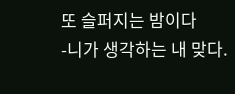또 슬퍼지는 밤이다
-니가 생각하는 내 맞다.